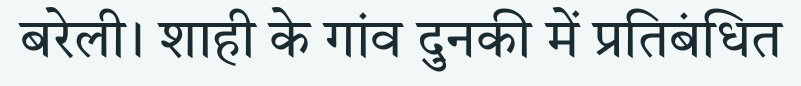बरेली। शाही के गांव दुनकी में प्रतिबंधित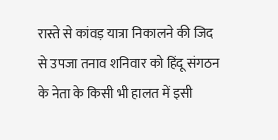रास्ते से कांवड़ यात्रा निकालने की जिद से उपजा तनाव शनिवार को हिंदू संगठन के नेता के किसी भी हालत में इसी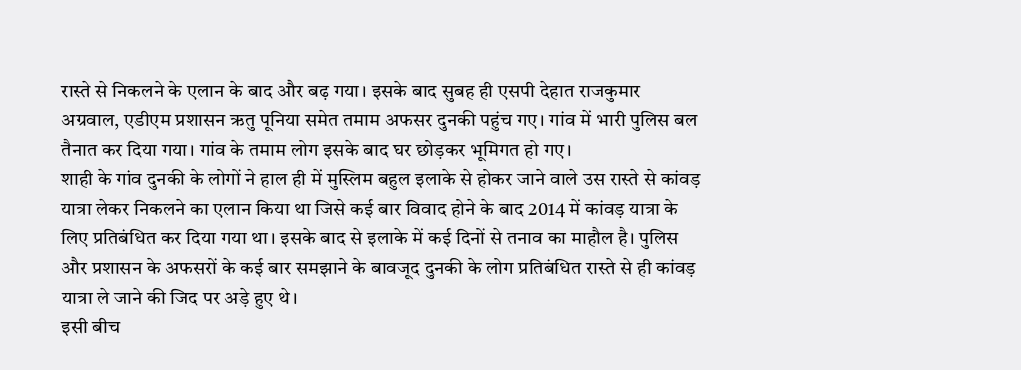रास्ते से निकलने के एलान के बाद और बढ़ गया। इसके बाद सुबह ही एसपी देहात राजकुमार अग्रवाल, एडीएम प्रशासन ऋतु पूनिया समेत तमाम अफसर दुनकी पहुंच गए। गांव में भारी पुलिस बल तैनात कर दिया गया। गांव के तमाम लोग इसके बाद घर छोड़कर भूमिगत हो गए।
शाही के गांव दुनकी के लोगों ने हाल ही में मुस्लिम बहुल इलाके से होकर जाने वाले उस रास्ते से कांवड़ यात्रा लेकर निकलने का एलान किया था जिसे कई बार विवाद होने के बाद 2014 में कांवड़ यात्रा के लिए प्रतिबंधित कर दिया गया था। इसके बाद से इलाके में कई दिनों से तनाव का माहौल है। पुलिस और प्रशासन के अफसरों के कई बार समझाने के बावजूद दुनकी के लोग प्रतिबंधित रास्ते से ही कांवड़ यात्रा ले जाने की जिद पर अड़े हुए थे।
इसी बीच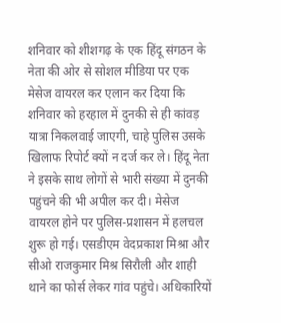शनिवार को शीशगढ़ के एक हिंदू संगठन के नेता की ओर से सोशल मीडिया पर एक मेसेज वायरल कर एलान कर दिया कि शनिवार को हरहाल में दुनकी से ही कांवड़ यात्रा निकलवाई जाएगी, चाहे पुलिस उसके खिलाफ रिपोर्ट क्यों न दर्ज कर ले। हिंदू नेता ने इसके साथ लोगों से भारी संख्या में दुनकी पहुंचने की भी अपील कर दी। मेसेज वायरल होने पर पुलिस-प्रशासन में हलचल शुरू हो गई। एसडीएम वेदप्रकाश मिश्रा और सीओ राजकुमार मिश्र सिरौली और शाही थाने का फोर्स लेकर गांव पहुंचे। अधिकारियों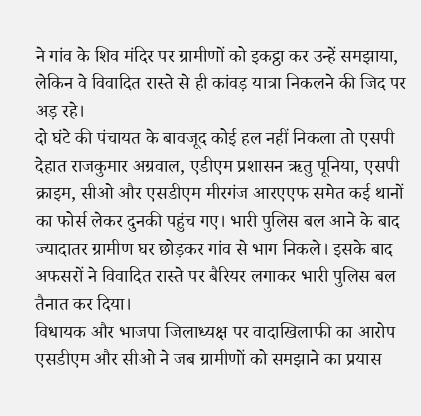ने गांव के शिव मंदिर पर ग्रामीणों को इकट्ठा कर उन्हें समझाया, लेकिन वे विवादित रास्ते से ही कांवड़ यात्रा निकलने की जिद पर अड़ रहे।
दो घंटे की पंचायत के बावजूद कोई हल नहीं निकला तो एसपी देहात राजकुमार अग्रवाल, एडीएम प्रशासन ऋतु पूनिया, एसपी क्राइम, सीओ और एसडीएम मीरगंज आरएएफ समेत कई थानों का फोर्स लेकर दुनकी पहुंच गए। भारी पुलिस बल आने के बाद ज्यादातर ग्रामीण घर छोड़कर गांव से भाग निकले। इसके बाद अफसरों ने विवादित रास्ते पर बैरियर लगाकर भारी पुलिस बल तैनात कर दिया।
विधायक और भाजपा जिलाध्यक्ष पर वादाखिलाफी का आरोप
एसडीएम और सीओ ने जब ग्रामीणों को समझाने का प्रयास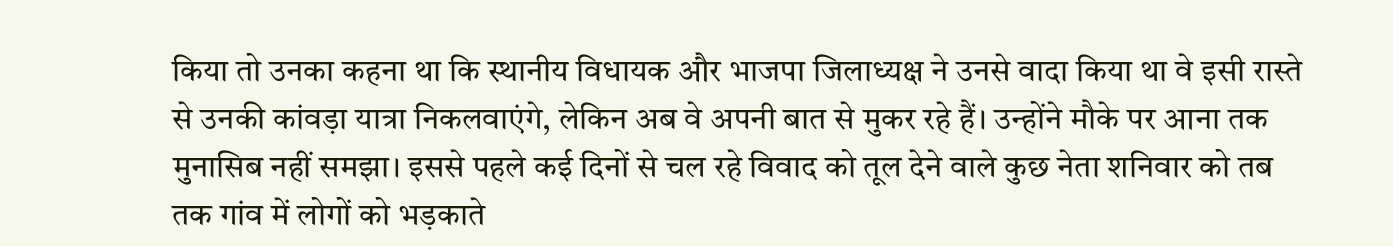किया तो उनका कहना था कि स्थानीय विधायक और भाजपा जिलाध्यक्ष ने उनसे वादा किया था वे इसी रास्ते से उनकी कांवड़ा यात्रा निकलवाएंगे, लेकिन अब वे अपनी बात से मुकर रहे हैं। उन्होंने मौके पर आना तक मुनासिब नहीं समझा। इससे पहले कई दिनों से चल रहे विवाद को तूल देने वाले कुछ नेता शनिवार को तब तक गांव में लोगों को भड़काते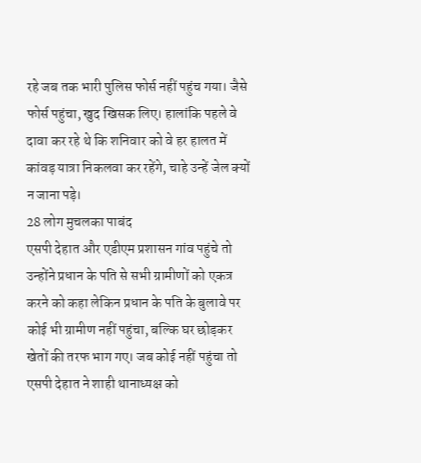रहे जब तक भारी पुलिस फोर्स नहीं पहुंच गया। जैसे फोर्स पहुंचा, खुद खिसक लिए। हालांकि पहले वे दावा कर रहे थे कि शनिवार को वे हर हालत में कांवड़ यात्रा निकलवा कर रहेंगे, चाहे उन्हें जेल क्यों न जाना पड़े।
28 लोग मुचलका पाबंद
एसपी देहात और एडीएम प्रशासन गांव पहुंचे तो उन्होंने प्रधान के पति से सभी ग्रामीणों को एकत्र करने को कहा लेकिन प्रधान के पति के बुलावे पर कोई भी ग्रामीण नहीं पहुंचा, बल्कि घर छोड़कर खेतों की तरफ भाग गए। जब कोई नहीं पहुंचा तो एसपी देहात ने शाही थानाध्यक्ष को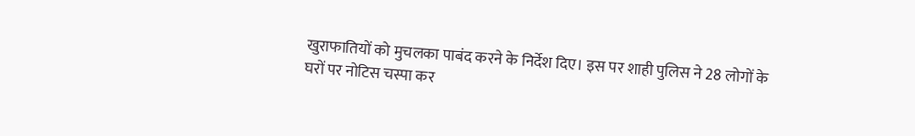खुराफातियों को मुचलका पाबंद करने के निर्देश दिए। इस पर शाही पुलिस ने 28 लोगों के घरों पर नोटिस चस्पा कर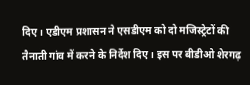दिए। एडीएम प्रशासन ने एसडीएम को दो मजिस्ट्रेटों की तैनाती गांव में करने के निर्देश दिए। इस पर बीडीओ शेरगढ़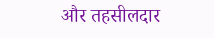और तहसीलदार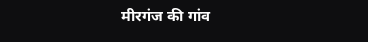मीरगंज की गांव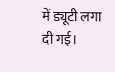में ड्यूटी लगा दी गई।